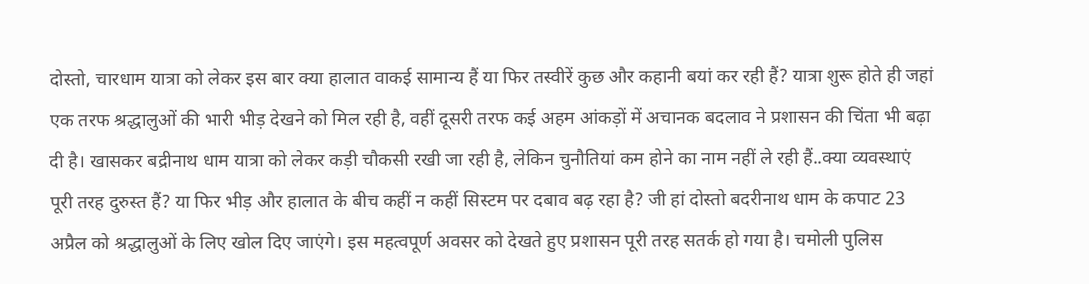दोस्तो, चारधाम यात्रा को लेकर इस बार क्या हालात वाकई सामान्य हैं या फिर तस्वीरें कुछ और कहानी बयां कर रही हैं? यात्रा शुरू होते ही जहां एक तरफ श्रद्धालुओं की भारी भीड़ देखने को मिल रही है, वहीं दूसरी तरफ कई अहम आंकड़ों में अचानक बदलाव ने प्रशासन की चिंता भी बढ़ा दी है। खासकर बद्रीनाथ धाम यात्रा को लेकर कड़ी चौकसी रखी जा रही है, लेकिन चुनौतियां कम होने का नाम नहीं ले रही हैं..क्या व्यवस्थाएं पूरी तरह दुरुस्त हैं? या फिर भीड़ और हालात के बीच कहीं न कहीं सिस्टम पर दबाव बढ़ रहा है? जी हां दोस्तो बदरीनाथ धाम के कपाट 23 अप्रैल को श्रद्धालुओं के लिए खोल दिए जाएंगे। इस महत्वपूर्ण अवसर को देखते हुए प्रशासन पूरी तरह सतर्क हो गया है। चमोली पुलिस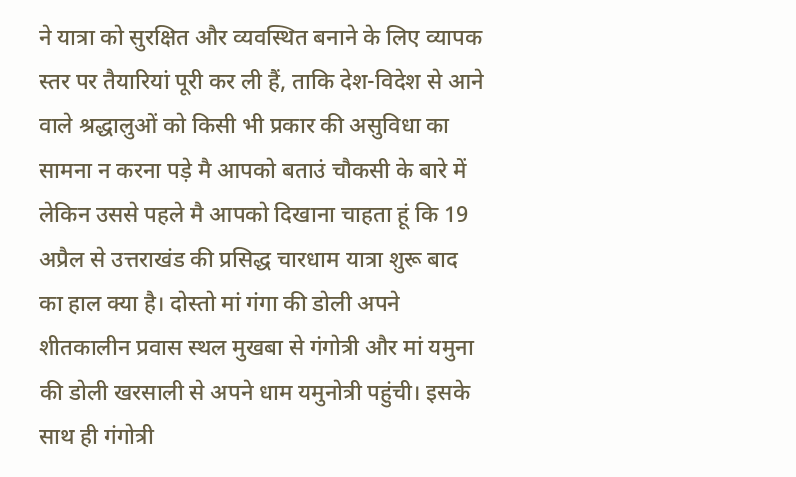ने यात्रा को सुरक्षित और व्यवस्थित बनाने के लिए व्यापक स्तर पर तैयारियां पूरी कर ली हैं, ताकि देश-विदेश से आने वाले श्रद्धालुओं को किसी भी प्रकार की असुविधा का सामना न करना पड़े मै आपको बताउं चौकसी के बारे में लेकिन उससे पहले मै आपको दिखाना चाहता हूं कि 19 अप्रैल से उत्तराखंड की प्रसिद्ध चारधाम यात्रा शुरू बाद का हाल क्या है। दोस्तो मां गंगा की डोली अपने शीतकालीन प्रवास स्थल मुखबा से गंगोत्री और मां यमुना की डोली खरसाली से अपने धाम यमुनोत्री पहुंची। इसके साथ ही गंगोत्री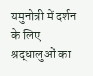यमुनोत्री में दर्शन के लिए श्रद्धालुओं का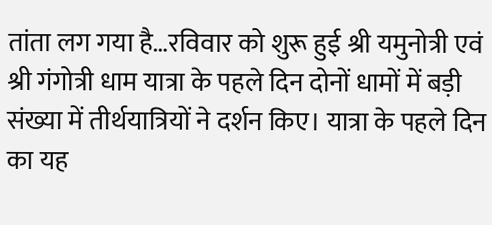तांता लग गया है…रविवार को शुरू हुई श्री यमुनोत्री एवं श्री गंगोत्री धाम यात्रा के पहले दिन दोनों धामों में बड़ी संख्या में तीर्थयात्रियों ने दर्शन किए। यात्रा के पहले दिन का यह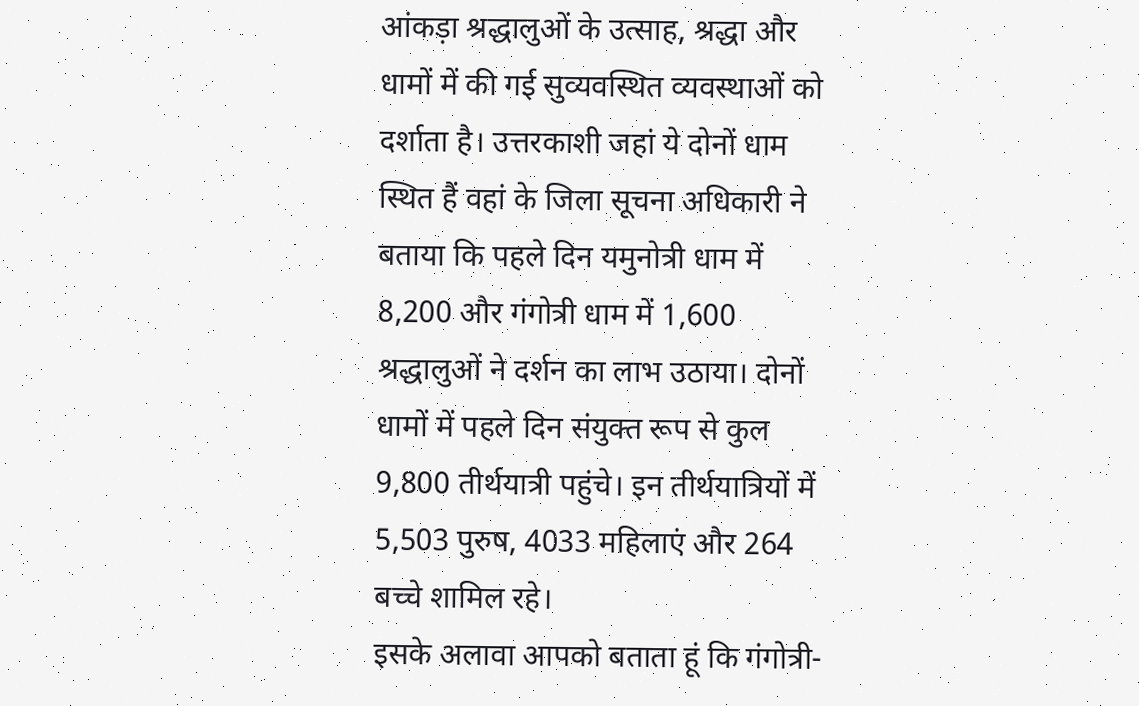आंकड़ा श्रद्धालुओं के उत्साह, श्रद्धा और धामों में की गई सुव्यवस्थित व्यवस्थाओं को दर्शाता है। उत्तरकाशी जहां ये दोनों धाम स्थित हैं वहां के जिला सूचना अधिकारी ने बताया कि पहले दिन यमुनोत्री धाम में 8,200 और गंगोत्री धाम में 1,600 श्रद्धालुओं ने दर्शन का लाभ उठाया। दोनों धामों में पहले दिन संयुक्त रूप से कुल 9,800 तीर्थयात्री पहुंचे। इन तीर्थयात्रियों में 5,503 पुरुष, 4033 महिलाएं और 264 बच्चे शामिल रहे।
इसके अलावा आपको बताता हूं कि गंगोत्री-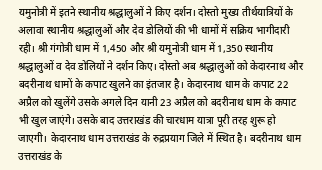यमुनोत्री में इतने स्थानीय श्रद्धालुओं ने किए दर्शन। दोस्तो मुख्य तीर्थयात्रियों के अलावा स्थानीय श्रद्धालुओं और देव डोलियों की भी धामों में सक्रिय भागीदारी रही। श्री गंगोत्री धाम में 1,450 और श्री यमुनोत्री धाम में 1,350 स्थानीय श्रद्धालुओं व देव डोलियों ने दर्शन किए। दोस्तो अब श्रद्धालुओं को केदारनाथ और बदरीनाथ धामों के कपाट खुलने का इंतजार है। केदारनाथ धाम के कपाट 22 अप्रैल को खुलेंगे उसके अगले दिन यानी 23 अप्रैल को बदरीनाथ धाम के कपाट भी खुल जाएंगे। उसके बाद उत्तराखंड की चारधाम यात्रा पूरी तरह शुरू हो जाएगी। केदारनाथ धाम उत्तराखंड के रुद्रप्रयाग जिले में स्थित है। बदरीनाथ धाम उत्तराखंड के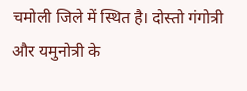चमोली जिले में स्थित है। दोस्तो गंगोत्री और यमुनोत्री के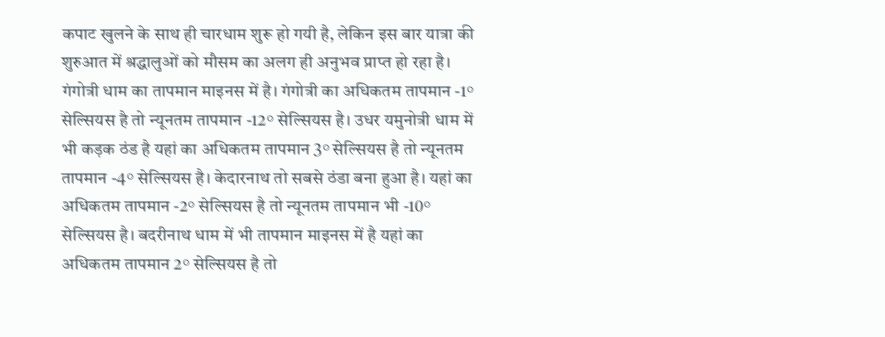कपाट खुलने के साथ ही चारधाम शुरू हो गयी है, लेकिन इस बार यात्रा की शुरुआत में श्रद्धालुओं को मौसम का अलग ही अनुभव प्राप्त हो रहा है। गंगोत्री धाम का तापमान माइनस में है। गंगोत्री का अधिकतम तापमान -1° सेल्सियस है तो न्यूनतम तापमान -12° सेल्सियस है। उधर यमुनोत्री धाम में भी कड़क ठंड है यहां का अधिकतम तापमान 3° सेल्सियस है तो न्यूनतम तापमान -4° सेल्सियस है। केदारनाथ तो सबसे ठंडा बना हुआ है। यहां का अधिकतम तापमान -2° सेल्सियस है तो न्यूनतम तापमान भी -10° सेल्सियस है। बदरीनाथ धाम में भी तापमान माइनस में है यहां का अधिकतम तापमान 2° सेल्सियस है तो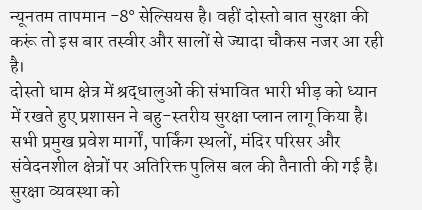न्यूनतम तापमान -8° सेल्सियस है। वहीं दोस्तो बात सुरक्षा की करूं तो इस बार तस्वीर और सालों से ज्यादा चौकस नजर आ रही है।
दोस्तो धाम क्षेत्र में श्रद्धालुओं की संभावित भारी भीड़ को ध्यान में रखते हुए प्रशासन ने बहु-स्तरीय सुरक्षा प्लान लागू किया है। सभी प्रमुख प्रवेश मार्गों, पार्किंग स्थलों, मंदिर परिसर और संवेदनशील क्षेत्रों पर अतिरिक्त पुलिस बल की तैनाती की गई है। सुरक्षा व्यवस्था को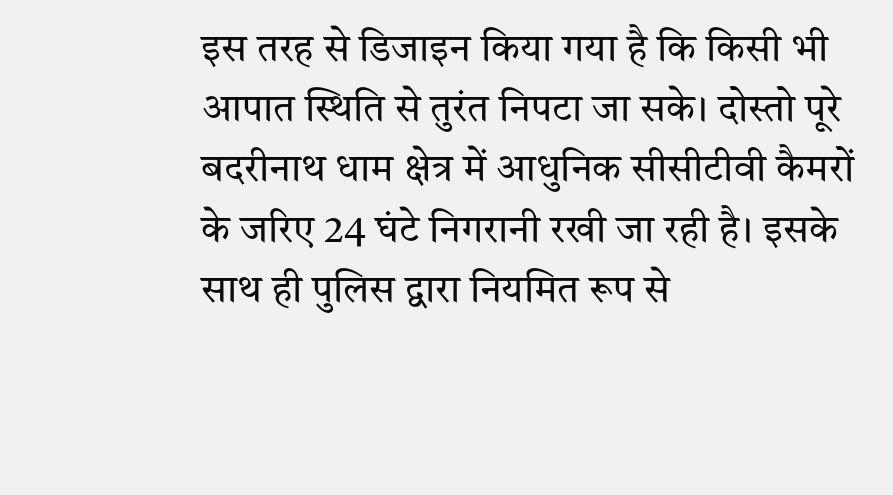इस तरह से डिजाइन किया गया है कि किसी भी आपात स्थिति से तुरंत निपटा जा सके। दोस्तो पूरे बदरीनाथ धाम क्षेत्र में आधुनिक सीसीटीवी कैमरों के जरिए 24 घंटे निगरानी रखी जा रही है। इसके साथ ही पुलिस द्वारा नियमित रूप से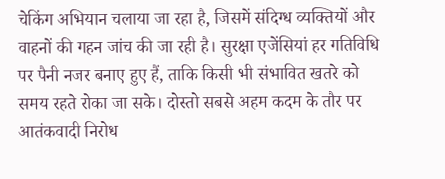चेकिंग अभियान चलाया जा रहा है, जिसमें संदिग्ध व्यक्तियों और वाहनों की गहन जांच की जा रही है। सुरक्षा एजेंसियां हर गतिविधि पर पैनी नजर बनाए हुए हैं, ताकि किसी भी संभावित खतरे को समय रहते रोका जा सके। दोस्तो सबसे अहम कदम के तौर पर आतंकवादी निरोध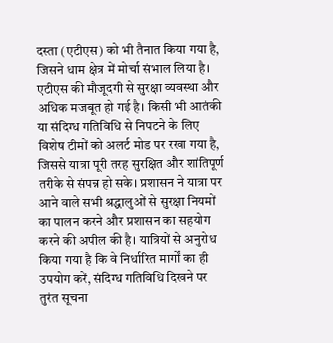दस्ता (एटीएस) को भी तैनात किया गया है, जिसने धाम क्षेत्र में मोर्चा संभाल लिया है। एटीएस की मौजूदगी से सुरक्षा व्यवस्था और अधिक मजबूत हो गई है। किसी भी आतंकी या संदिग्ध गतिविधि से निपटने के लिए विशेष टीमों को अलर्ट मोड पर रखा गया है, जिससे यात्रा पूरी तरह सुरक्षित और शांतिपूर्ण तरीके से संपन्न हो सके। प्रशासन ने यात्रा पर आने वाले सभी श्रद्धालुओं से सुरक्षा नियमों का पालन करने और प्रशासन का सहयोग करने की अपील की है। यात्रियों से अनुरोध किया गया है कि वे निर्धारित मार्गों का ही उपयोग करें, संदिग्ध गतिविधि दिखने पर तुरंत सूचना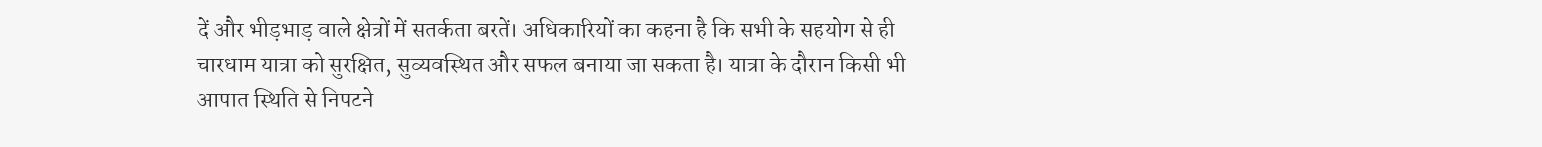दें और भीड़भाड़ वाले क्षेत्रों में सतर्कता बरतें। अधिकारियों का कहना है कि सभी के सहयोग से ही चारधाम यात्रा को सुरक्षित, सुव्यवस्थित और सफल बनाया जा सकता है। यात्रा के दौरान किसी भी आपात स्थिति से निपटने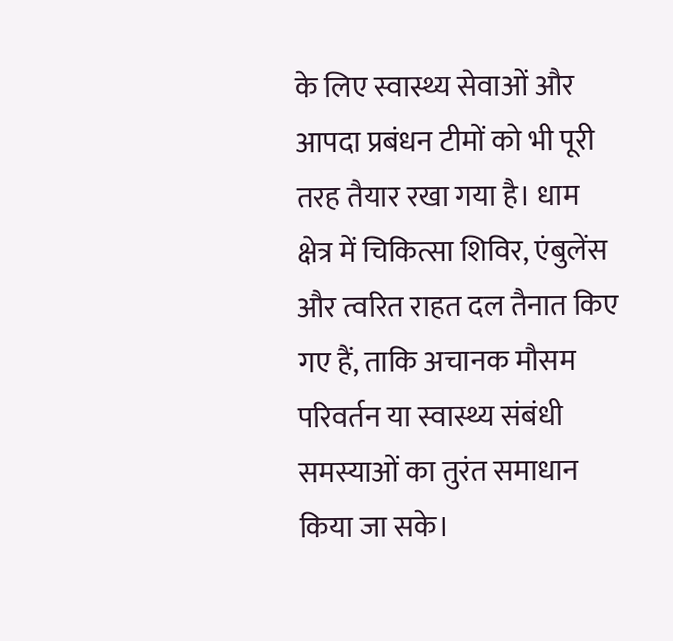के लिए स्वास्थ्य सेवाओं और आपदा प्रबंधन टीमों को भी पूरी तरह तैयार रखा गया है। धाम क्षेत्र में चिकित्सा शिविर, एंबुलेंस और त्वरित राहत दल तैनात किए गए हैं, ताकि अचानक मौसम परिवर्तन या स्वास्थ्य संबंधी समस्याओं का तुरंत समाधान किया जा सके।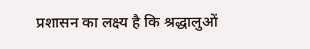प्रशासन का लक्ष्य है कि श्रद्धालुओं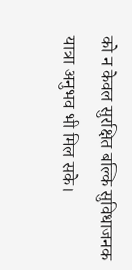को न केवल सुरक्षित बल्कि सुविधाजनक यात्रा अनुभव भी मिल सके।